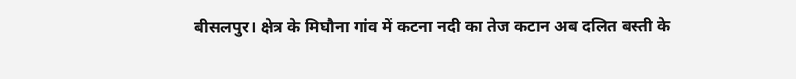बीसलपुर। क्षेत्र के मिघौना गांव में कटना नदी का तेज कटान अब दलित बस्ती के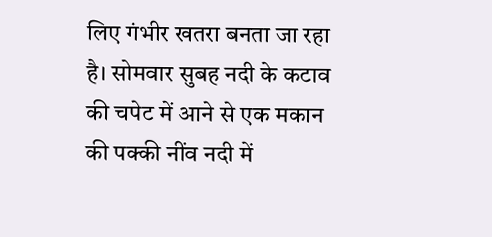लिए गंभीर खतरा बनता जा रहा है। सोमवार सुबह नदी के कटाव की चपेट में आने से एक मकान की पक्की नींव नदी में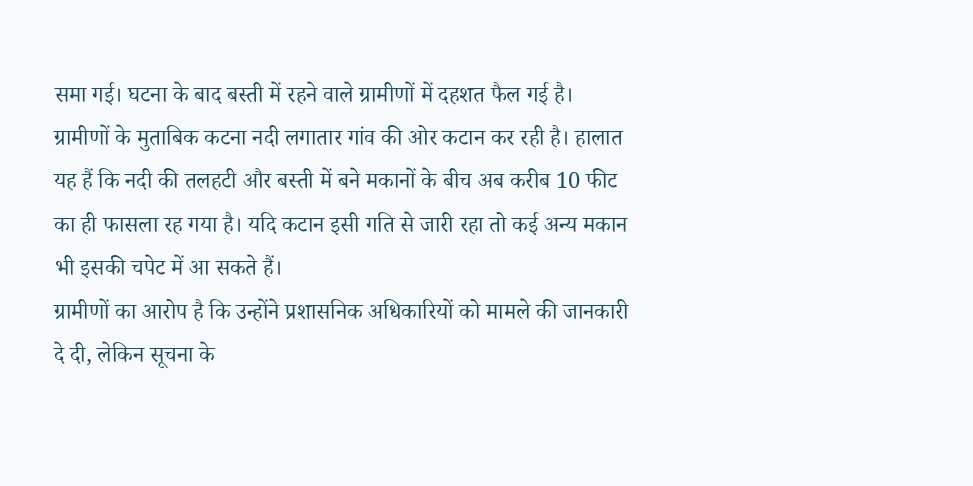समा गई। घटना के बाद बस्ती में रहने वाले ग्रामीणों में दहशत फैल गई है।
ग्रामीणों के मुताबिक कटना नदी लगातार गांव की ओर कटान कर रही है। हालात यह हैं कि नदी की तलहटी और बस्ती में बने मकानों के बीच अब करीब 10 फीट का ही फासला रह गया है। यदि कटान इसी गति से जारी रहा तो कई अन्य मकान भी इसकी चपेट में आ सकते हैं।
ग्रामीणों का आरोप है कि उन्होंने प्रशासनिक अधिकारियों को मामले की जानकारी दे दी, लेकिन सूचना के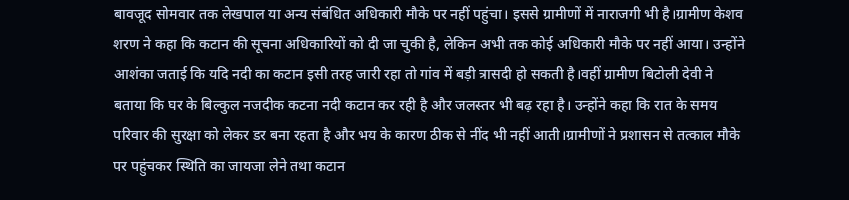बावजूद सोमवार तक लेखपाल या अन्य संबंधित अधिकारी मौके पर नहीं पहुंचा। इससे ग्रामीणों में नाराजगी भी है।ग्रामीण केशव शरण ने कहा कि कटान की सूचना अधिकारियों को दी जा चुकी है, लेकिन अभी तक कोई अधिकारी मौके पर नहीं आया। उन्होंने आशंका जताई कि यदि नदी का कटान इसी तरह जारी रहा तो गांव में बड़ी त्रासदी हो सकती है।वहीं ग्रामीण बिटोली देवी ने बताया कि घर के बिल्कुल नजदीक कटना नदी कटान कर रही है और जलस्तर भी बढ़ रहा है। उन्होंने कहा कि रात के समय परिवार की सुरक्षा को लेकर डर बना रहता है और भय के कारण ठीक से नींद भी नहीं आती।ग्रामीणों ने प्रशासन से तत्काल मौके पर पहुंचकर स्थिति का जायजा लेने तथा कटान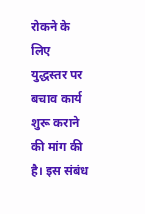रोकने के लिए युद्धस्तर पर बचाव कार्य शुरू कराने की मांग की है। इस संबंध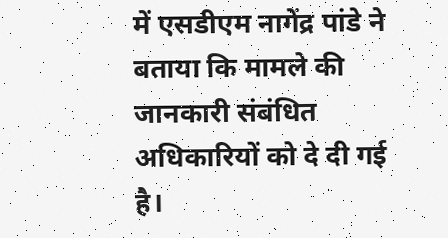में एसडीएम नागेंद्र पांडे ने बताया कि मामले की जानकारी संबंधित अधिकारियों को दे दी गई है।